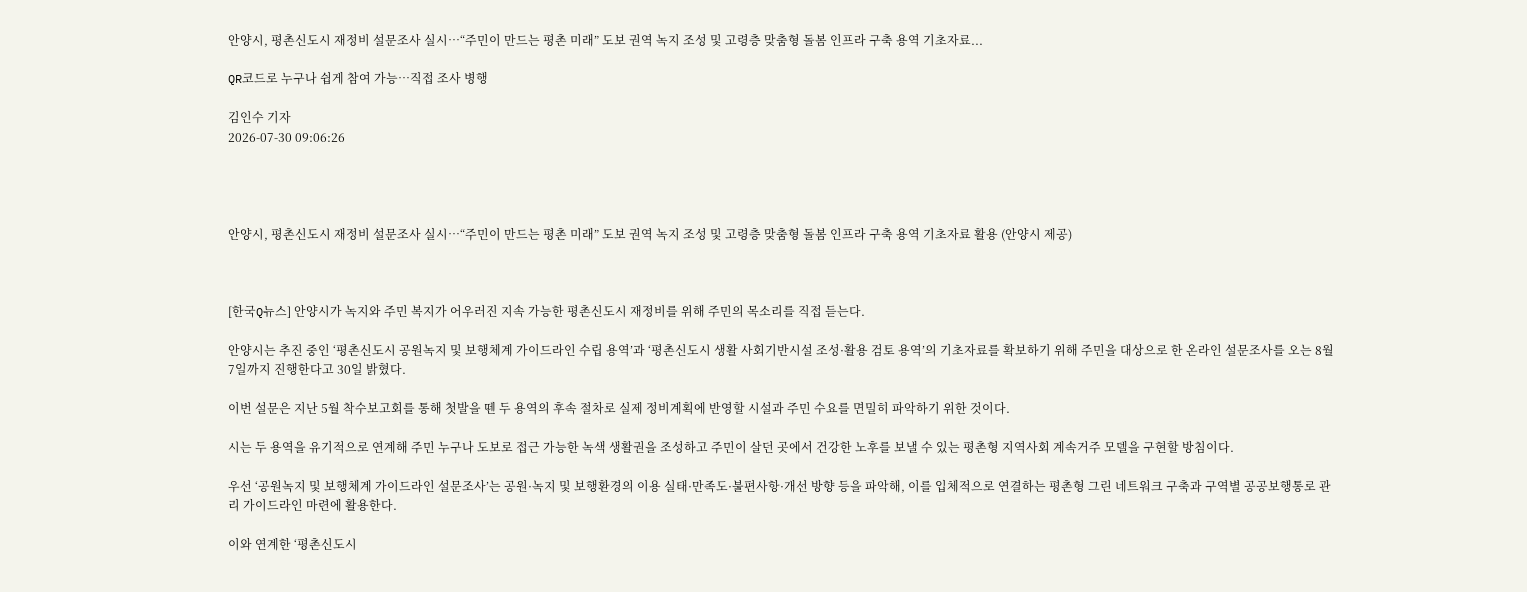안양시, 평촌신도시 재정비 설문조사 실시…“주민이 만드는 평촌 미래” 도보 권역 녹지 조성 및 고령층 맞춤형 돌봄 인프라 구축 용역 기초자료...

QR코드로 누구나 쉽게 참여 가능…직접 조사 병행

김인수 기자
2026-07-30 09:06:26




안양시, 평촌신도시 재정비 설문조사 실시…“주민이 만드는 평촌 미래” 도보 권역 녹지 조성 및 고령층 맞춤형 돌봄 인프라 구축 용역 기초자료 활용 (안양시 제공)



[한국Q뉴스] 안양시가 녹지와 주민 복지가 어우러진 지속 가능한 평촌신도시 재정비를 위해 주민의 목소리를 직접 듣는다.

안양시는 추진 중인 ‘평촌신도시 공원녹지 및 보행체계 가이드라인 수립 용역’과 ‘평촌신도시 생활 사회기반시설 조성·활용 검토 용역’의 기초자료를 확보하기 위해 주민을 대상으로 한 온라인 설문조사를 오는 8월 7일까지 진행한다고 30일 밝혔다.

이번 설문은 지난 5월 착수보고회를 통해 첫발을 뗀 두 용역의 후속 절차로 실제 정비계획에 반영할 시설과 주민 수요를 면밀히 파악하기 위한 것이다.

시는 두 용역을 유기적으로 연계해 주민 누구나 도보로 접근 가능한 녹색 생활권을 조성하고 주민이 살던 곳에서 건강한 노후를 보낼 수 있는 평촌형 지역사회 계속거주 모델을 구현할 방침이다.

우선 ‘공원녹지 및 보행체계 가이드라인 설문조사’는 공원·녹지 및 보행환경의 이용 실태·만족도·불편사항·개선 방향 등을 파악해, 이를 입체적으로 연결하는 평촌형 그린 네트워크 구축과 구역별 공공보행통로 관리 가이드라인 마련에 활용한다.

이와 연계한 ‘평촌신도시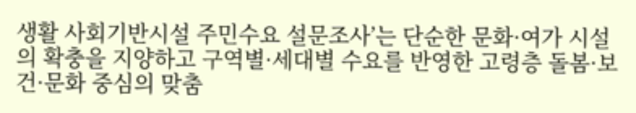생활 사회기반시설 주민수요 설문조사’는 단순한 문화·여가 시설의 확충을 지양하고 구역별·세대별 수요를 반영한 고령층 돌봄·보건·문화 중심의 맞춤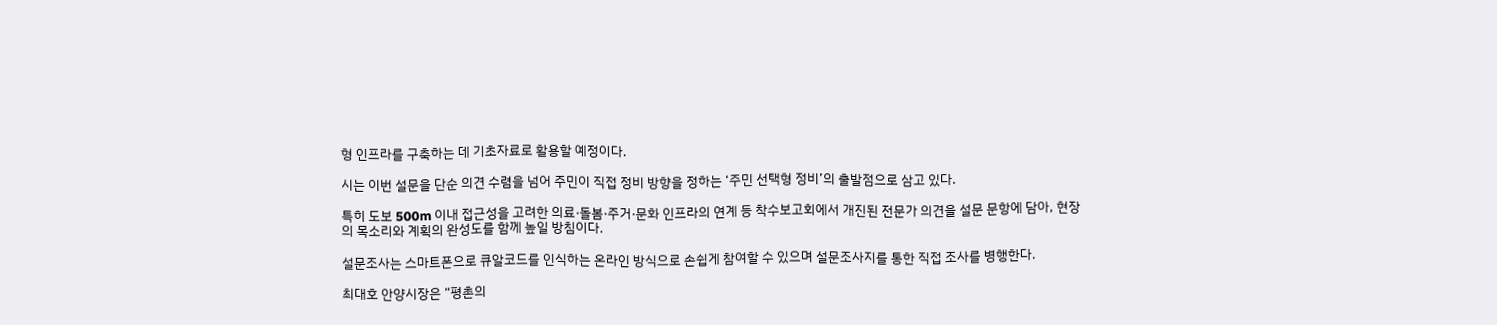형 인프라를 구축하는 데 기초자료로 활용할 예정이다.

시는 이번 설문을 단순 의견 수렴을 넘어 주민이 직접 정비 방향을 정하는 ‘주민 선택형 정비’의 출발점으로 삼고 있다.

특히 도보 500m 이내 접근성을 고려한 의료·돌봄·주거·문화 인프라의 연계 등 착수보고회에서 개진된 전문가 의견을 설문 문항에 담아, 현장의 목소리와 계획의 완성도를 함께 높일 방침이다.

설문조사는 스마트폰으로 큐알코드를 인식하는 온라인 방식으로 손쉽게 참여할 수 있으며 설문조사지를 통한 직접 조사를 병행한다.

최대호 안양시장은 “평촌의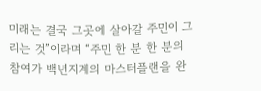미래는 결국 그곳에 살아갈 주민이 그리는 것”이라며 “주민 한 분 한 분의 참여가 백년지계의 마스터플랜을 완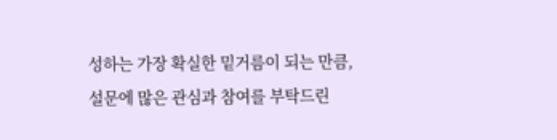성하는 가장 확실한 밑거름이 되는 만큼, 설문에 많은 관심과 참여를 부탁드린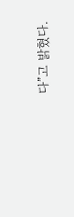다”고 밝혔다.